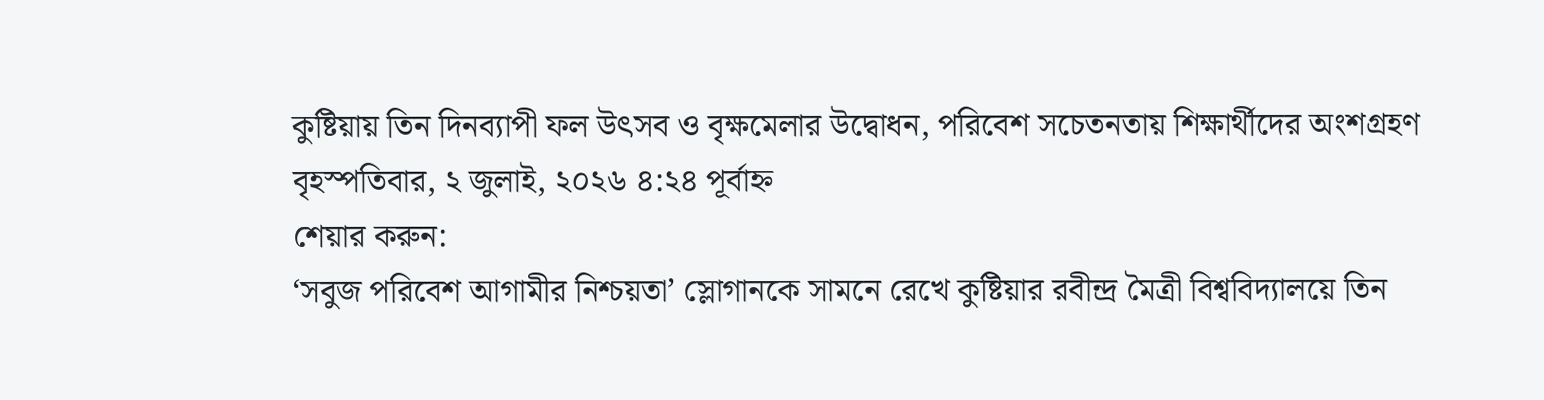কুষ্টিয়ায় তিন দিনব্যাপী ফল উৎসব ও বৃক্ষমেলার উদ্বোধন, পরিবেশ সচেতনতায় শিক্ষার্থীদের অংশগ্রহণ
বৃহস্পতিবার, ২ জুলাই, ২০২৬ ৪:২৪ পূর্বাহ্ন
শেয়ার করুন:
‘সবুজ পরিবেশ আগামীর নিশ্চয়তা’ স্লোগানকে সামনে রেখে কুষ্টিয়ার রবীন্দ্র মৈত্রী বিশ্ববিদ্যালয়ে তিন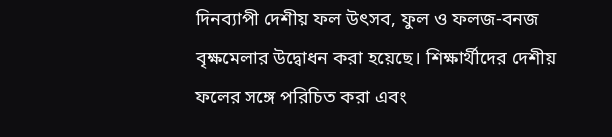দিনব্যাপী দেশীয় ফল উৎসব, ফুল ও ফলজ-বনজ বৃক্ষমেলার উদ্বোধন করা হয়েছে। শিক্ষার্থীদের দেশীয় ফলের সঙ্গে পরিচিত করা এবং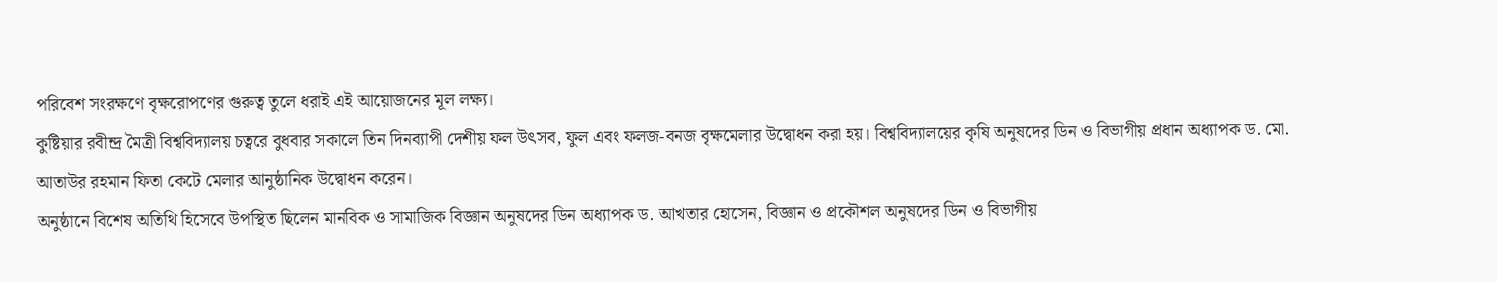পরিবেশ সংরক্ষণে বৃক্ষরোপণের গুরুত্ব তুলে ধরাই এই আয়োজনের মূল লক্ষ্য।
কুষ্টিয়ার রবীন্দ্র মৈত্রী বিশ্ববিদ্যালয় চত্বরে বুধবার সকালে তিন দিনব্যাপী দেশীয় ফল উৎসব, ফুল এবং ফলজ-বনজ বৃক্ষমেলার উদ্বোধন করা হয়। বিশ্ববিদ্যালয়ের কৃষি অনুষদের ডিন ও বিভাগীয় প্রধান অধ্যাপক ড. মো. আতাউর রহমান ফিতা কেটে মেলার আনুষ্ঠানিক উদ্বোধন করেন।
অনুষ্ঠানে বিশেষ অতিথি হিসেবে উপস্থিত ছিলেন মানবিক ও সামাজিক বিজ্ঞান অনুষদের ডিন অধ্যাপক ড. আখতার হোসেন, বিজ্ঞান ও প্রকৌশল অনুষদের ডিন ও বিভাগীয়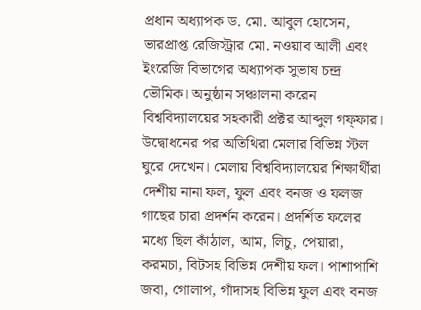প্রধান অধ্যাপক ড. মো. আবুল হোসেন, ভারপ্রাপ্ত রেজিস্ট্রার মো. নওয়াব আলী এবং ইংরেজি বিভাগের অধ্যাপক সুভাষ চন্দ্র ভৌমিক। অনুষ্ঠান সঞ্চালনা করেন বিশ্ববিদ্যালয়ের সহকারী প্রক্টর আব্দুল গফ্ফার।
উদ্বোধনের পর অতিথিরা মেলার বিভিন্ন স্টল ঘুরে দেখেন। মেলায় বিশ্ববিদ্যালয়ের শিক্ষার্থীরা দেশীয় নানা ফল, ফুল এবং বনজ ও ফলজ গাছের চারা প্রদর্শন করেন। প্রদর্শিত ফলের মধ্যে ছিল কাঁঠাল, আম, লিচু, পেয়ারা, করমচা, বিটসহ বিভিন্ন দেশীয় ফল। পাশাপাশি জবা, গোলাপ, গাঁদাসহ বিভিন্ন ফুল এবং বনজ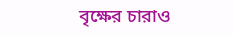বৃক্ষের চারাও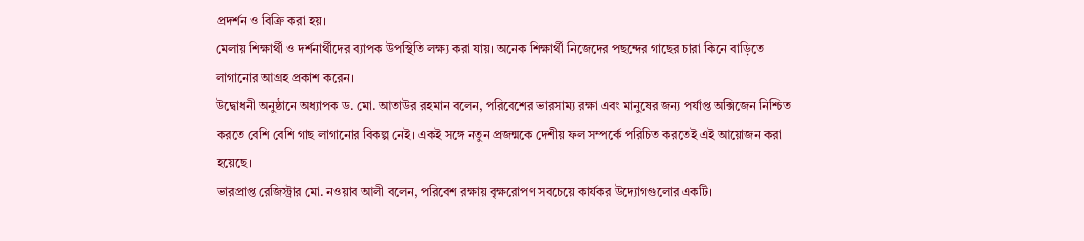প্রদর্শন ও বিক্রি করা হয়।
মেলায় শিক্ষার্থী ও দর্শনার্থীদের ব্যাপক উপস্থিতি লক্ষ্য করা যায়। অনেক শিক্ষার্থী নিজেদের পছন্দের গাছের চারা কিনে বাড়িতে লাগানোর আগ্রহ প্রকাশ করেন।
উদ্বোধনী অনুষ্ঠানে অধ্যাপক ড. মো. আতাউর রহমান বলেন, পরিবেশের ভারসাম্য রক্ষা এবং মানুষের জন্য পর্যাপ্ত অক্সিজেন নিশ্চিত করতে বেশি বেশি গাছ লাগানোর বিকল্প নেই। একই সঙ্গে নতুন প্রজন্মকে দেশীয় ফল সম্পর্কে পরিচিত করতেই এই আয়োজন করা হয়েছে।
ভারপ্রাপ্ত রেজিস্ট্রার মো. নওয়াব আলী বলেন, পরিবেশ রক্ষায় বৃক্ষরোপণ সবচেয়ে কার্যকর উদ্যোগগুলোর একটি।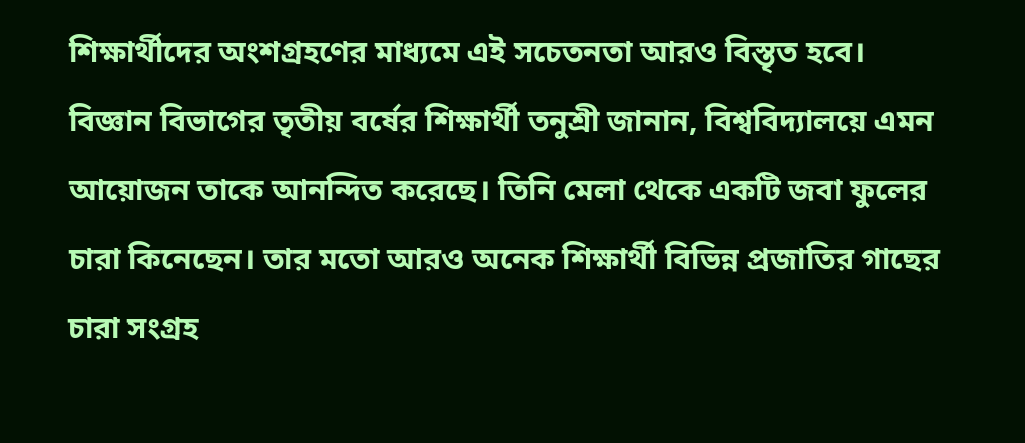শিক্ষার্থীদের অংশগ্রহণের মাধ্যমে এই সচেতনতা আরও বিস্তৃত হবে।
বিজ্ঞান বিভাগের তৃতীয় বর্ষের শিক্ষার্থী তনুশ্রী জানান, বিশ্ববিদ্যালয়ে এমন আয়োজন তাকে আনন্দিত করেছে। তিনি মেলা থেকে একটি জবা ফুলের চারা কিনেছেন। তার মতো আরও অনেক শিক্ষার্থী বিভিন্ন প্রজাতির গাছের চারা সংগ্রহ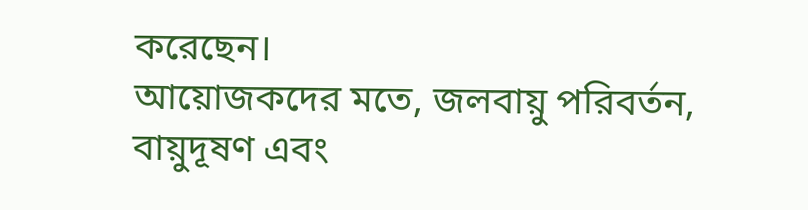করেছেন।
আয়োজকদের মতে, জলবায়ু পরিবর্তন, বায়ুদূষণ এবং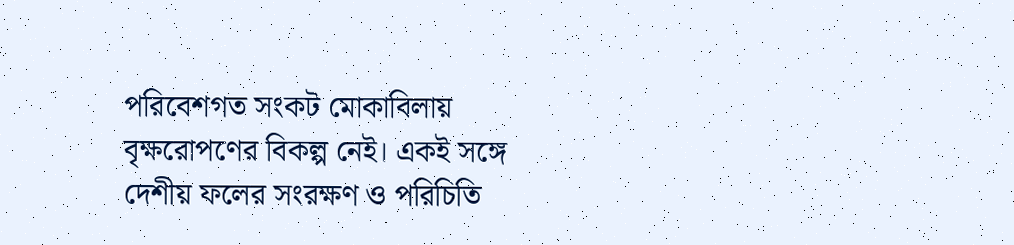পরিবেশগত সংকট মোকাবিলায় বৃক্ষরোপণের বিকল্প নেই। একই সঙ্গে দেশীয় ফলের সংরক্ষণ ও পরিচিতি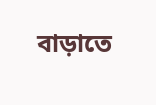বাড়াতে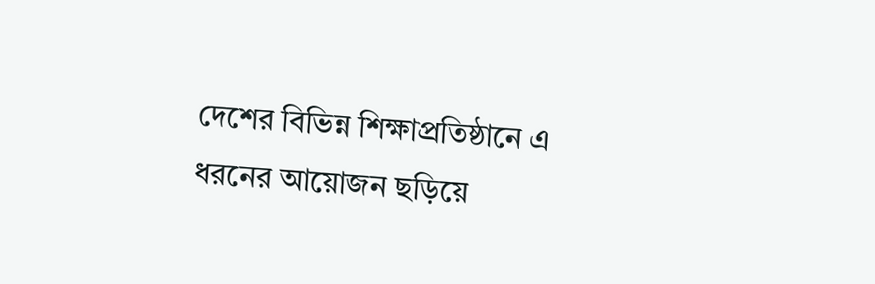দেশের বিভিন্ন শিক্ষাপ্রতিষ্ঠানে এ ধরনের আয়োজন ছড়িয়ে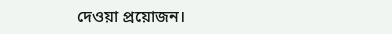দেওয়া প্রয়োজন।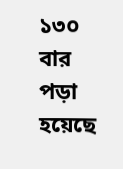১৩০ বার পড়া হয়েছে